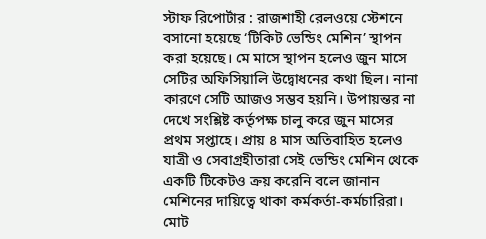স্টাফ রিপোর্টার : রাজশাহী রেলওয়ে স্টেশনে বসানো হয়েছে ‘টিকিট ভেন্ডিং মেশিন’ স্থাপন করা হয়েছে। মে মাসে স্থাপন হলেও জুন মাসে সেটির অফিসিয়ালি উদ্বোধনের কথা ছিল। নানা কারণে সেটি আজও সম্ভব হয়নি। উপায়ন্তর না দেখে সংশ্লিষ্ট কর্তৃপক্ষ চালু করে জুন মাসের প্রথম সপ্তাহে। প্রায় ৪ মাস অতিবাহিত হলেও যাত্রী ও সেবাগ্রহীতারা সেই ভেন্ডিং মেশিন থেকে একটি টিকেটও ক্রয় করেনি বলে জানান মেশিনের দায়িত্বে থাকা কর্মকর্তা-কর্মচারিরা। মোট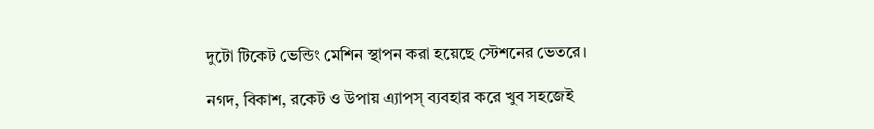দুটো টিকেট ভেন্ডিং মেশিন স্থাপন করা হয়েছে স্টেশনের ভেতরে।

নগদ, বিকাশ, রকেট ও উপায় এ্যাপস্ ব্যবহার করে খুব সহজেই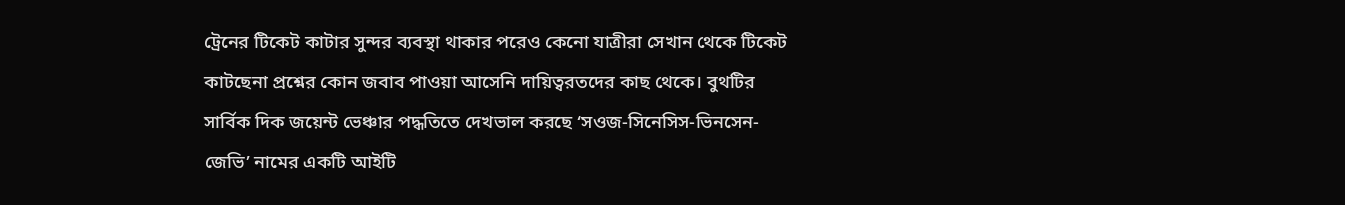ট্রেনের টিকেট কাটার সুন্দর ব্যবস্থা থাকার পরেও কেনো যাত্রীরা সেখান থেকে টিকেট কাটছেনা প্রশ্নের কোন জবাব পাওয়া আসেনি দায়িত্বরতদের কাছ থেকে। বুথটির সার্বিক দিক জয়েন্ট ভেঞ্চার পদ্ধতিতে দেখভাল করছে ‘সওজ-সিনেসিস-ভিনসেন-জেভি’ নামের একটি আইটি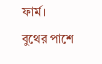ফার্ম।
বুথের পাশে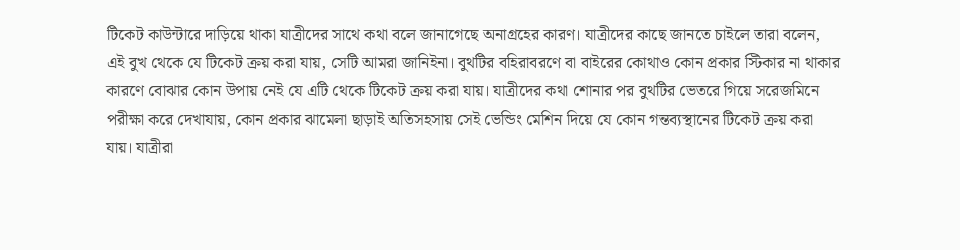টিকেট কাউন্টারে দাড়িয়ে থাকা যাত্রীদের সাথে কথা বলে জানাগেছে অনাগ্রহের কারণ। যাত্রীদের কাছে জানতে চাইলে তারা বলেন, এই বুখ থেকে যে টিকেট ক্রয় করা যায়, সেটি আমরা জানিইনা। বুথটির বহিরাবরণে বা বাইরের কোথাও কোন প্রকার স্টিকার না থাকার কারণে বোঝার কোন উপায় নেই যে এটি থেকে টিকেট ক্রয় করা যায়। যাত্রীদের কথা শোনার পর বুথটির ভেতরে গিয়ে সরেজমিনে পরীক্ষা করে দেখাযায়, কোন প্রকার ঝামেলা ছাড়াই অতিসহসায় সেই ভেন্ডিং মেশিন দিয়ে যে কোন গন্তব্যস্থানের টিকেট ক্রয় করা যায়। যাত্রীরা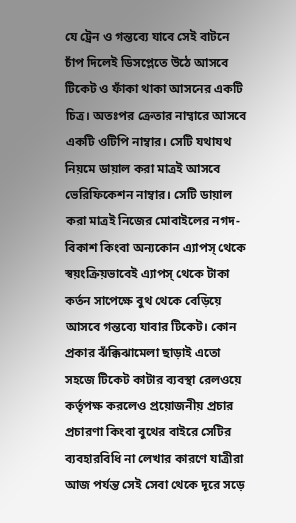যে ট্রেন ও গন্তব্যে যাবে সেই বাটনে চাঁপ দিলেই ডিসপ্লেতে উঠে আসবে টিকেট ও ফাঁকা থাকা আসনের একটি চিত্র। অতঃপর ক্রেতার নাম্বারে আসবে একটি ওটিপি নাম্বার। সেটি যথাযথ নিয়মে ডায়াল করা মাত্রই আসবে ভেরিফিকেশন নাম্বার। সেটি ডায়াল করা মাত্রই নিজের মোবাইলের নগদ-বিকাশ কিংবা অন্যকোন এ্যাপস্ থেকে স্বয়ংক্রিয়ভাবেই এ্যাপস্ থেকে টাকা কর্তন সাপেক্ষে বুথ থেকে বেড়িয়ে আসবে গন্তব্যে যাবার টিকেট। কোন প্রকার ঝঁক্কিঝামেলা ছাড়াই এতো সহজে টিকেট কাটার ব্যবস্থা রেলওয়ে কর্তৃপক্ষ করলেও প্রয়োজনীয় প্রচার প্রচারণা কিংবা বুথের বাইরে সেটির ব্যবহারবিধি না লেখার কারণে যাত্রীরা আজ পর্যন্ত সেই সেবা থেকে দূরে সড়ে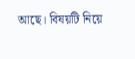আছে। বিষয়টি নিয়ে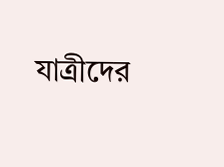যাত্রীদের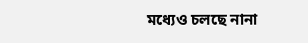মধ্যেও চলছে নানা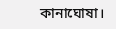কানাঘোষা।